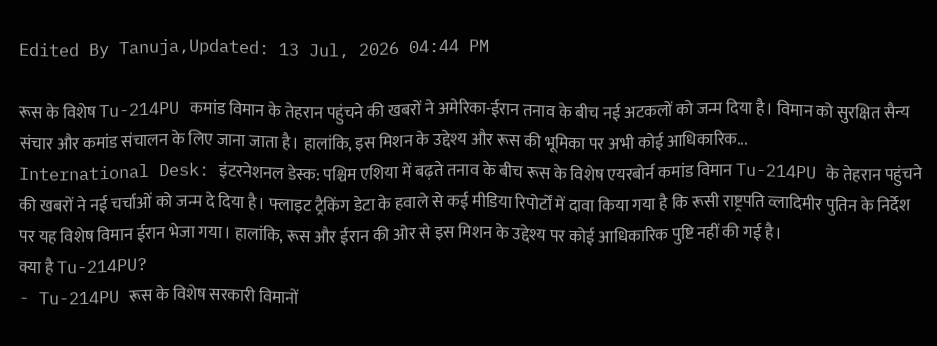Edited By Tanuja,Updated: 13 Jul, 2026 04:44 PM

रूस के विशेष Tu-214PU कमांड विमान के तेहरान पहुंचने की खबरों ने अमेरिका-ईरान तनाव के बीच नई अटकलों को जन्म दिया है। विमान को सुरक्षित सैन्य संचार और कमांड संचालन के लिए जाना जाता है। हालांकि, इस मिशन के उद्देश्य और रूस की भूमिका पर अभी कोई आधिकारिक...
International Desk: इंटरनेशनल डेस्क: पश्चिम एशिया में बढ़ते तनाव के बीच रूस के विशेष एयरबोर्न कमांड विमान Tu-214PU के तेहरान पहुंचने की खबरों ने नई चर्चाओं को जन्म दे दिया है। फ्लाइट ट्रैकिंग डेटा के हवाले से कई मीडिया रिपोर्टों में दावा किया गया है कि रूसी राष्ट्रपति व्लादिमीर पुतिन के निर्देश पर यह विशेष विमान ईरान भेजा गया। हालांकि, रूस और ईरान की ओर से इस मिशन के उद्देश्य पर कोई आधिकारिक पुष्टि नहीं की गई है।
क्या है Tu-214PU?
- Tu-214PU रूस के विशेष सरकारी विमानों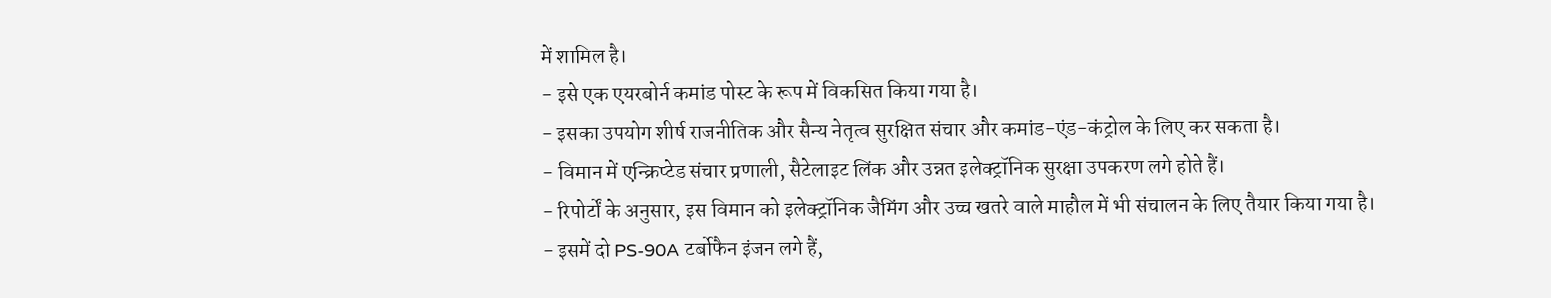में शामिल है।
- इसे एक एयरबोर्न कमांड पोस्ट के रूप में विकसित किया गया है।
- इसका उपयोग शीर्ष राजनीतिक और सैन्य नेतृत्व सुरक्षित संचार और कमांड-एंड-कंट्रोल के लिए कर सकता है।
- विमान में एन्क्रिप्टेड संचार प्रणाली, सैटेलाइट लिंक और उन्नत इलेक्ट्रॉनिक सुरक्षा उपकरण लगे होते हैं।
- रिपोर्टों के अनुसार, इस विमान को इलेक्ट्रॉनिक जैमिंग और उच्च खतरे वाले माहौल में भी संचालन के लिए तैयार किया गया है।
- इसमें दो PS-90A टर्बोफैन इंजन लगे हैं,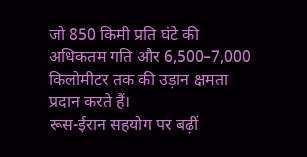जो 850 किमी प्रति घंटे की अधिकतम गति और 6,500–7,000 किलोमीटर तक की उड़ान क्षमता प्रदान करते हैं।
रूस-ईरान सहयोग पर बढ़ीं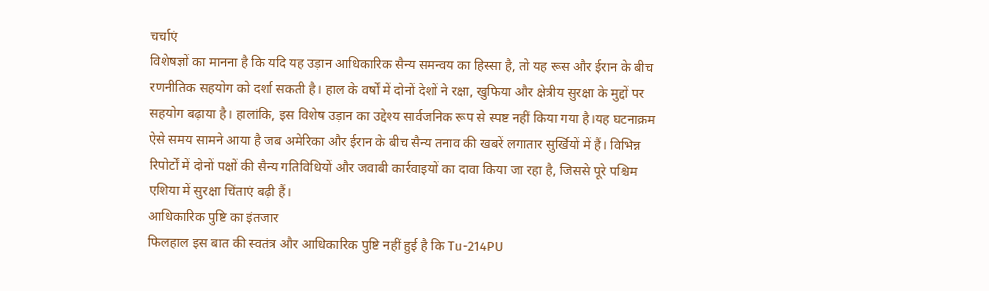चर्चाएं
विशेषज्ञों का मानना है कि यदि यह उड़ान आधिकारिक सैन्य समन्वय का हिस्सा है, तो यह रूस और ईरान के बीच रणनीतिक सहयोग को दर्शा सकती है। हाल के वर्षों में दोनों देशों ने रक्षा, खुफिया और क्षेत्रीय सुरक्षा के मुद्दों पर सहयोग बढ़ाया है। हालांकि, इस विशेष उड़ान का उद्देश्य सार्वजनिक रूप से स्पष्ट नहीं किया गया है।यह घटनाक्रम ऐसे समय सामने आया है जब अमेरिका और ईरान के बीच सैन्य तनाव की खबरें लगातार सुर्खियों में हैं। विभिन्न रिपोर्टों में दोनों पक्षों की सैन्य गतिविधियों और जवाबी कार्रवाइयों का दावा किया जा रहा है, जिससे पूरे पश्चिम एशिया में सुरक्षा चिंताएं बढ़ी हैं।
आधिकारिक पुष्टि का इंतजार
फिलहाल इस बात की स्वतंत्र और आधिकारिक पुष्टि नहीं हुई है कि Tu-214PU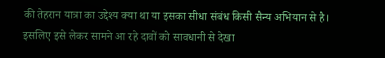की तेहरान यात्रा का उद्देश्य क्या था या इसका सीधा संबंध किसी सैन्य अभियान से है। इसलिए इसे लेकर सामने आ रहे दावों को सावधानी से देखा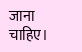जाना चाहिए।